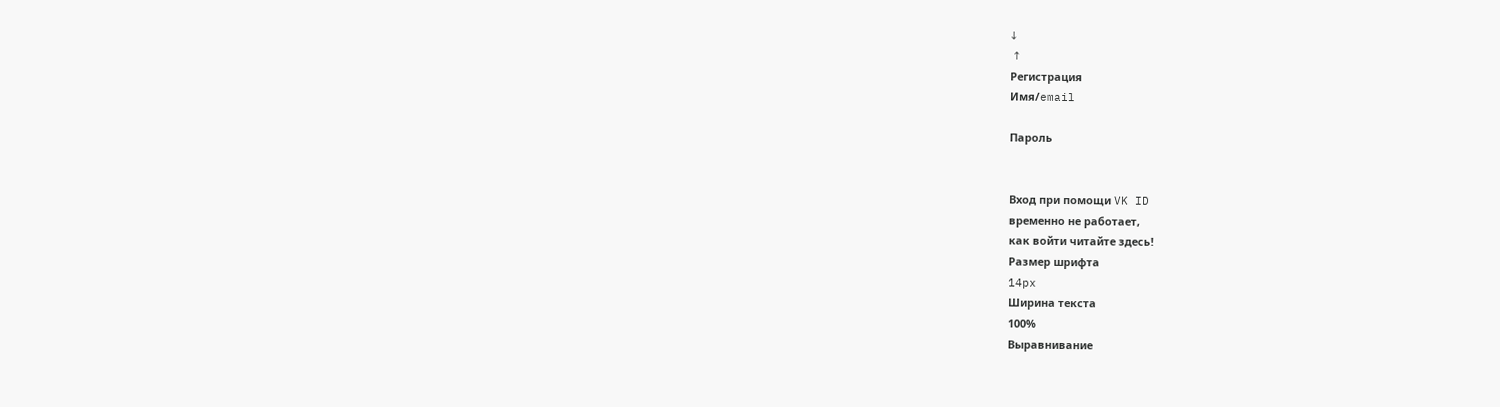↓
 ↑
Регистрация
Имя/email

Пароль


Вход при помощи VK ID
временно не работает,
как войти читайте здесь!
Размер шрифта
14px
Ширина текста
100%
Выравнивание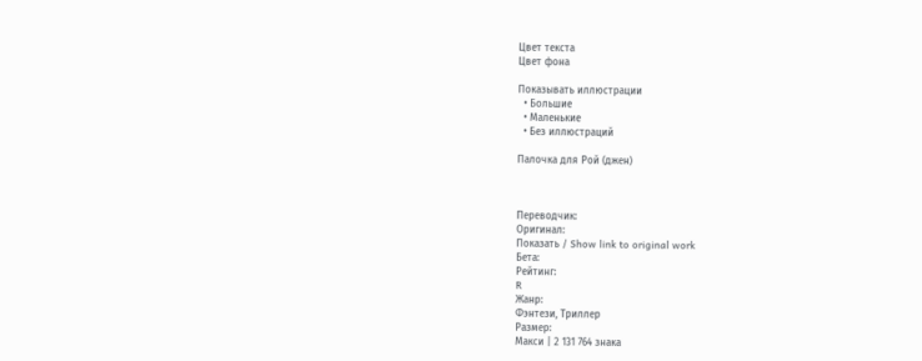Цвет текста
Цвет фона

Показывать иллюстрации
  • Большие
  • Маленькие
  • Без иллюстраций

Палочка для Рой (джен)



Переводчик:
Оригинал:
Показать / Show link to original work
Бета:
Рейтинг:
R
Жанр:
Фэнтези, Триллер
Размер:
Макси | 2 131 764 знака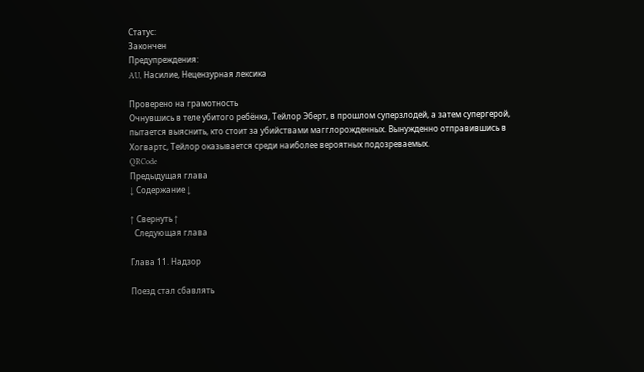Статус:
Закончен
Предупреждения:
AU, Насилие, Нецензурная лексика

Проверено на грамотность
Очнувшись в теле убитого ребёнка, Тейлор Эберт, в прошлом суперзлодей, а затем супергерой, пытается выяснить, кто стоит за убийствами магглорожденных. Вынужденно отправившись в Хогвартс, Тейлор оказывается среди наиболее вероятных подозреваемых.
QRCode
Предыдущая глава
↓ Содержание ↓

↑ Свернуть ↑
  Следующая глава

Глава 11. Надзор

Поезд стал сбавлять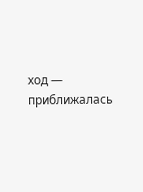ход — приближалась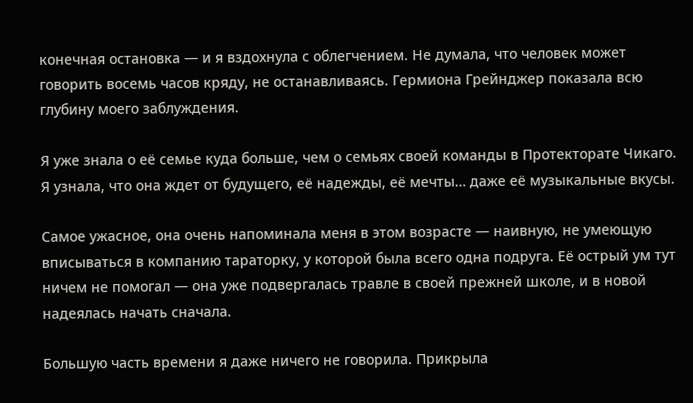конечная остановка — и я вздохнула с облегчением. Не думала, что человек может говорить восемь часов кряду, не останавливаясь. Гермиона Грейнджер показала всю глубину моего заблуждения.

Я уже знала о её семье куда больше, чем о семьях своей команды в Протекторате Чикаго. Я узнала, что она ждет от будущего, её надежды, её мечты… даже её музыкальные вкусы.

Самое ужасное, она очень напоминала меня в этом возрасте — наивную, не умеющую вписываться в компанию тараторку, у которой была всего одна подруга. Её острый ум тут ничем не помогал — она уже подвергалась травле в своей прежней школе, и в новой надеялась начать сначала.

Большую часть времени я даже ничего не говорила. Прикрыла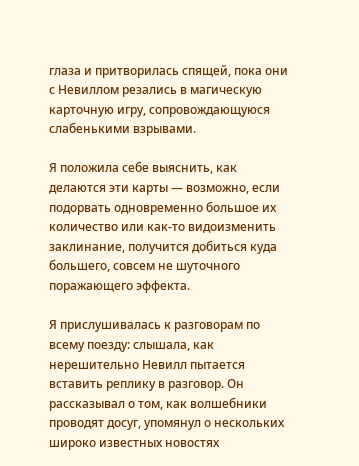глаза и притворилась спящей, пока они с Невиллом резались в магическую карточную игру, сопровождающуюся слабенькими взрывами.

Я положила себе выяснить, как делаются эти карты — возможно, если подорвать одновременно большое их количество или как-то видоизменить заклинание, получится добиться куда большего, совсем не шуточного поражающего эффекта.

Я прислушивалась к разговорам по всему поезду: слышала, как нерешительно Невилл пытается вставить реплику в разговор. Он рассказывал о том, как волшебники проводят досуг, упомянул о нескольких широко известных новостях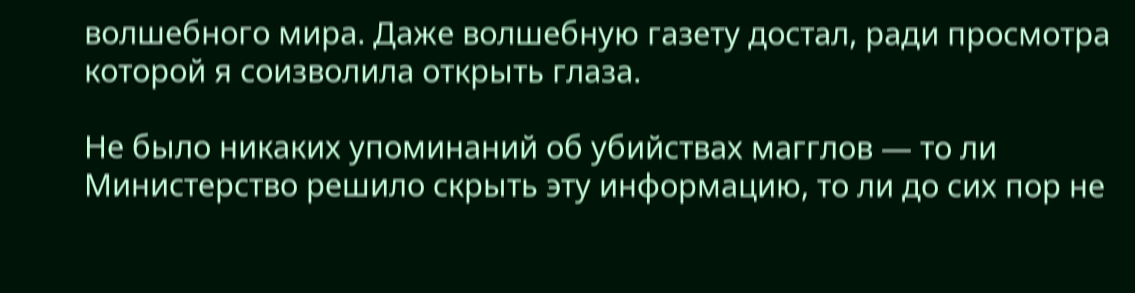волшебного мира. Даже волшебную газету достал, ради просмотра которой я соизволила открыть глаза.

Не было никаких упоминаний об убийствах магглов — то ли Министерство решило скрыть эту информацию, то ли до сих пор не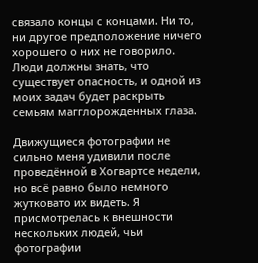связало концы с концами. Ни то, ни другое предположение ничего хорошего о них не говорило. Люди должны знать, что существует опасность, и одной из моих задач будет раскрыть семьям магглорожденных глаза.

Движущиеся фотографии не сильно меня удивили после проведённой в Хогвартсе недели, но всё равно было немного жутковато их видеть. Я присмотрелась к внешности нескольких людей, чьи фотографии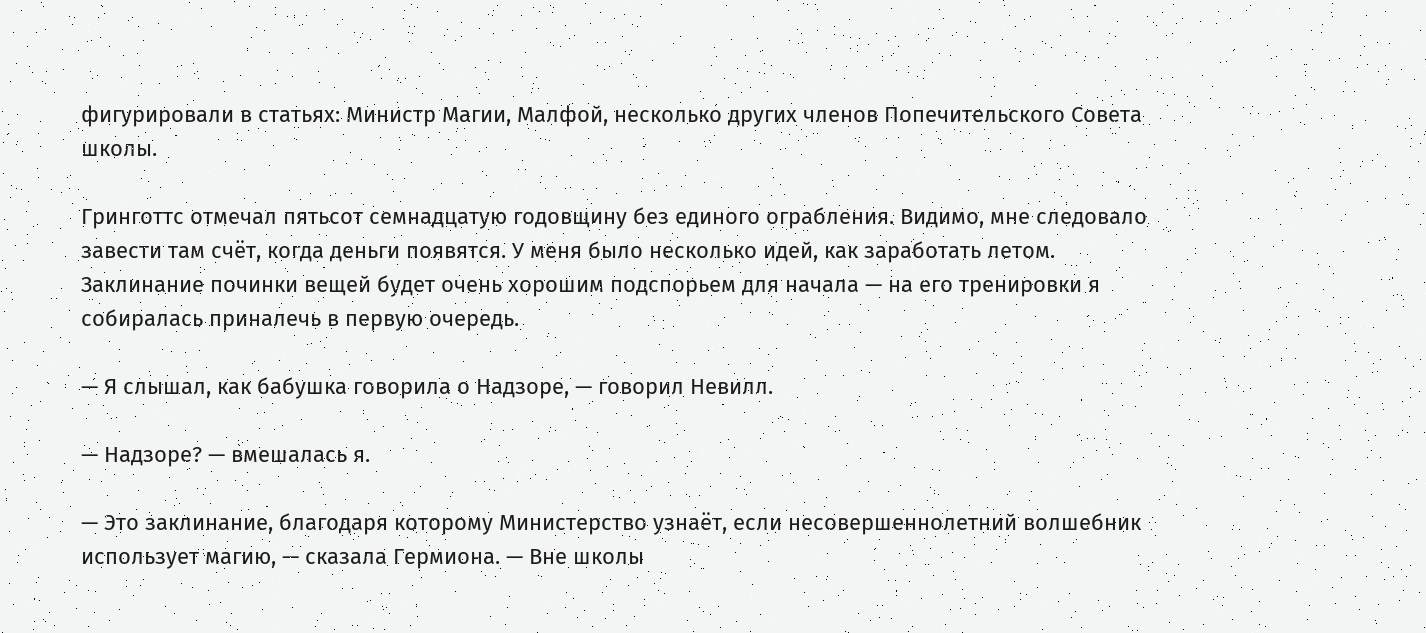фигурировали в статьях: Министр Магии, Малфой, несколько других членов Попечительского Совета школы.

Гринготтс отмечал пятьсот семнадцатую годовщину без единого ограбления. Видимо, мне следовало завести там счёт, когда деньги появятся. У меня было несколько идей, как заработать летом. Заклинание починки вещей будет очень хорошим подспорьем для начала — на его тренировки я собиралась приналечь в первую очередь.

— Я слышал, как бабушка говорила о Надзоре, — говорил Невилл.

— Надзоре? — вмешалась я.

— Это заклинание, благодаря которому Министерство узнаёт, если несовершеннолетний волшебник использует магию, — сказала Гермиона. — Вне школы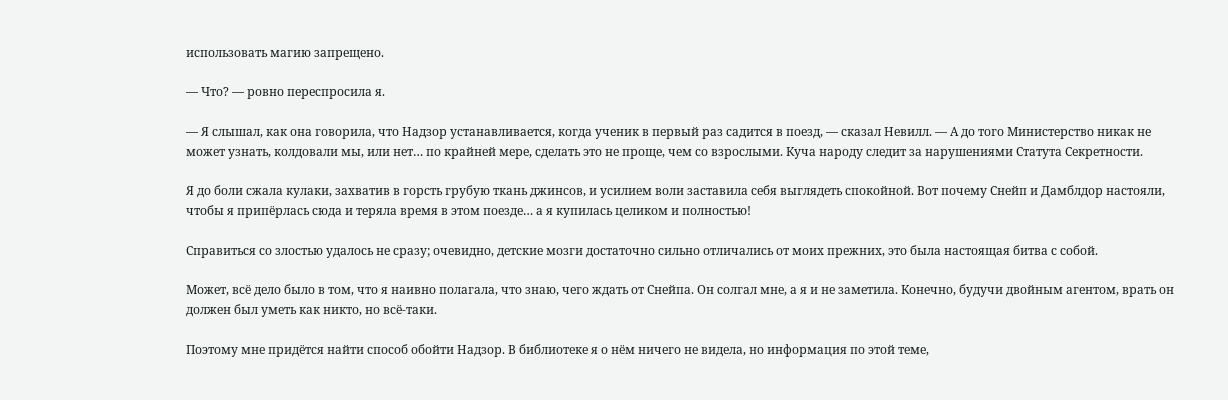использовать магию запрещено.

— Что? — ровно переспросила я.

— Я слышал, как она говорила, что Надзор устанавливается, когда ученик в первый раз садится в поезд, — сказал Невилл. — А до того Министерство никак не может узнать, колдовали мы, или нет… по крайней мере, сделать это не проще, чем со взрослыми. Куча народу следит за нарушениями Статута Секретности.

Я до боли сжала кулаки, захватив в горсть грубую ткань джинсов, и усилием воли заставила себя выглядеть спокойной. Вот почему Снейп и Дамблдор настояли, чтобы я припёрлась сюда и теряла время в этом поезде… а я купилась целиком и полностью!

Справиться со злостью удалось не сразу; очевидно, детские мозги достаточно сильно отличались от моих прежних, это была настоящая битва с собой.

Может, всё дело было в том, что я наивно полагала, что знаю, чего ждать от Снейпа. Он солгал мне, а я и не заметила. Конечно, будучи двойным агентом, врать он должен был уметь как никто, но всё-таки.

Поэтому мне придётся найти способ обойти Надзор. В библиотеке я о нём ничего не видела, но информация по этой теме,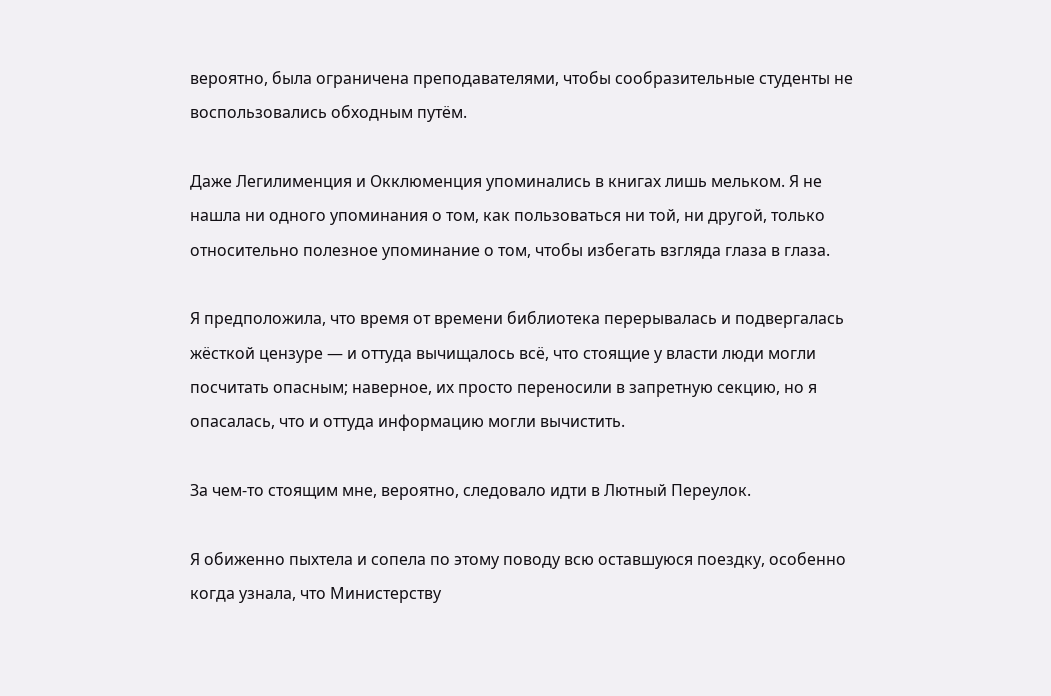вероятно, была ограничена преподавателями, чтобы сообразительные студенты не воспользовались обходным путём.

Даже Легилименция и Окклюменция упоминались в книгах лишь мельком. Я не нашла ни одного упоминания о том, как пользоваться ни той, ни другой, только относительно полезное упоминание о том, чтобы избегать взгляда глаза в глаза.

Я предположила, что время от времени библиотека перерывалась и подвергалась жёсткой цензуре — и оттуда вычищалось всё, что стоящие у власти люди могли посчитать опасным; наверное, их просто переносили в запретную секцию, но я опасалась, что и оттуда информацию могли вычистить.

За чем-то стоящим мне, вероятно, следовало идти в Лютный Переулок.

Я обиженно пыхтела и сопела по этому поводу всю оставшуюся поездку, особенно когда узнала, что Министерству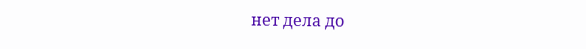нет дела до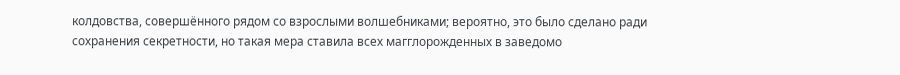колдовства, совершённого рядом со взрослыми волшебниками; вероятно, это было сделано ради сохранения секретности, но такая мера ставила всех магглорожденных в заведомо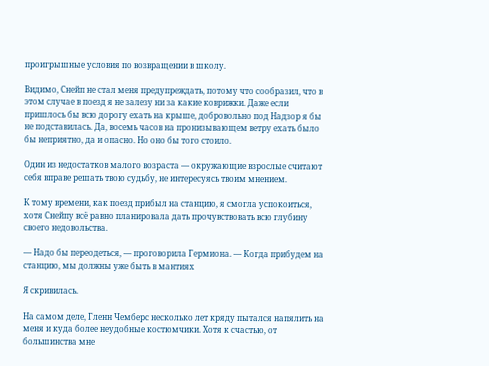проигрышные условия по возвращении в школу.

Видимо, Снейп не стал меня предупреждать, потому что сообразил, что в этом случае в поезд я не залезу ни за какие коврижки. Даже если пришлось бы всю дорогу ехать на крыше, добровольно под Надзор я бы не подставилась. Да, восемь часов на пронизывающем ветру ехать было бы неприятно, да и опасно. Но оно бы того стоило.

Один из недостатков малого возраста — окружающие взрослые считают себя вправе решать твою судьбу, не интересуясь твоим мнением.

К тому времени, как поезд прибыл на станцию, я смогла успокоиться, хотя Снейпу всё равно планировала дать прочувствовать всю глубину своего недовольства.

— Надо бы переодеться, — проговорила Гермиона. — Когда прибудем на станцию, мы должны уже быть в мантиях

Я скривилась.

На самом деле, Гленн Чемберс несколько лет кряду пытался напялить на меня и куда более неудобные костюмчики. Хотя к счастью, от большинства мне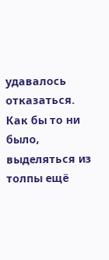удавалось отказаться. Как бы то ни было, выделяться из толпы ещё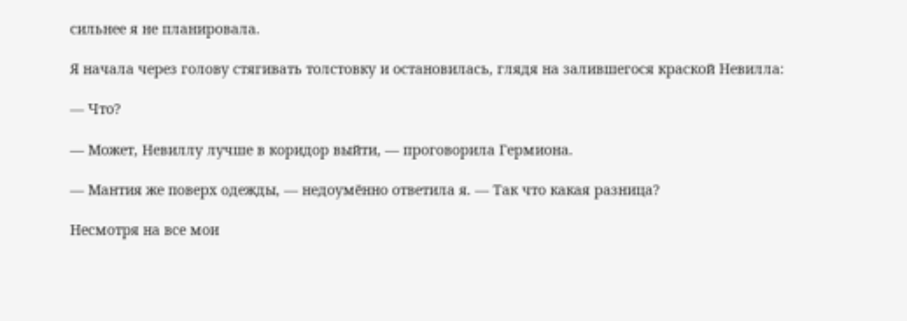сильнее я не планировала.

Я начала через голову стягивать толстовку и остановилась, глядя на залившегося краской Невилла:

— Что?

— Может, Невиллу лучше в коридор выйти, — проговорила Гермиона.

— Мантия же поверх одежды, — недоумённо ответила я. — Так что какая разница?

Несмотря на все мои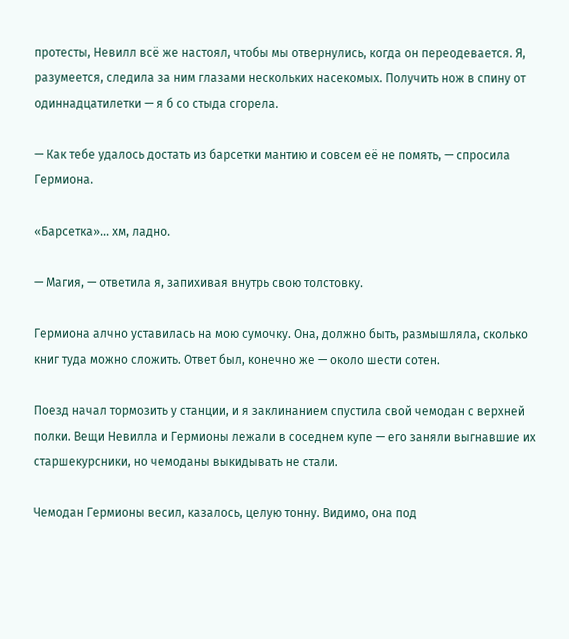протесты, Невилл всё же настоял, чтобы мы отвернулись, когда он переодевается. Я, разумеется, следила за ним глазами нескольких насекомых. Получить нож в спину от одиннадцатилетки — я б со стыда сгорела.

— Как тебе удалось достать из барсетки мантию и совсем её не помять, — спросила Гермиона.

«Барсетка»... хм, ладно.

— Магия, — ответила я, запихивая внутрь свою толстовку.

Гермиона алчно уставилась на мою сумочку. Она, должно быть, размышляла, сколько книг туда можно сложить. Ответ был, конечно же — около шести сотен.

Поезд начал тормозить у станции, и я заклинанием спустила свой чемодан с верхней полки. Вещи Невилла и Гермионы лежали в соседнем купе — его заняли выгнавшие их старшекурсники, но чемоданы выкидывать не стали.

Чемодан Гермионы весил, казалось, целую тонну. Видимо, она под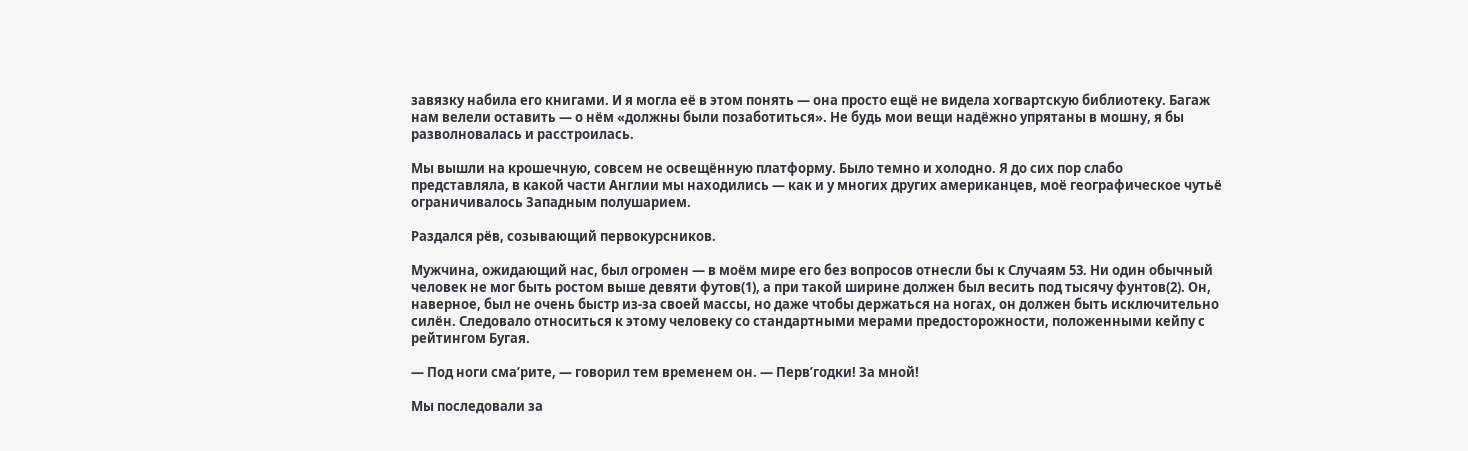завязку набила его книгами. И я могла её в этом понять — она просто ещё не видела хогвартскую библиотеку. Багаж нам велели оставить — о нём «должны были позаботиться». Не будь мои вещи надёжно упрятаны в мошну, я бы разволновалась и расстроилась.

Мы вышли на крошечную, совсем не освещённую платформу. Было темно и холодно. Я до сих пор слабо представляла, в какой части Англии мы находились — как и у многих других американцев, моё географическое чутьё ограничивалось Западным полушарием.

Раздался рёв, созывающий первокурсников.

Мужчина, ожидающий нас, был огромен — в моём мире его без вопросов отнесли бы к Случаям 53. Ни один обычный человек не мог быть ростом выше девяти футов(1), а при такой ширине должен был весить под тысячу фунтов(2). Он, наверное, был не очень быстр из-за своей массы, но даже чтобы держаться на ногах, он должен быть исключительно силён. Следовало относиться к этому человеку со стандартными мерами предосторожности, положенными кейпу с рейтингом Бугая.

— Под ноги сма’рите, — говорил тем временем он. — Перв’годки! За мной!

Мы последовали за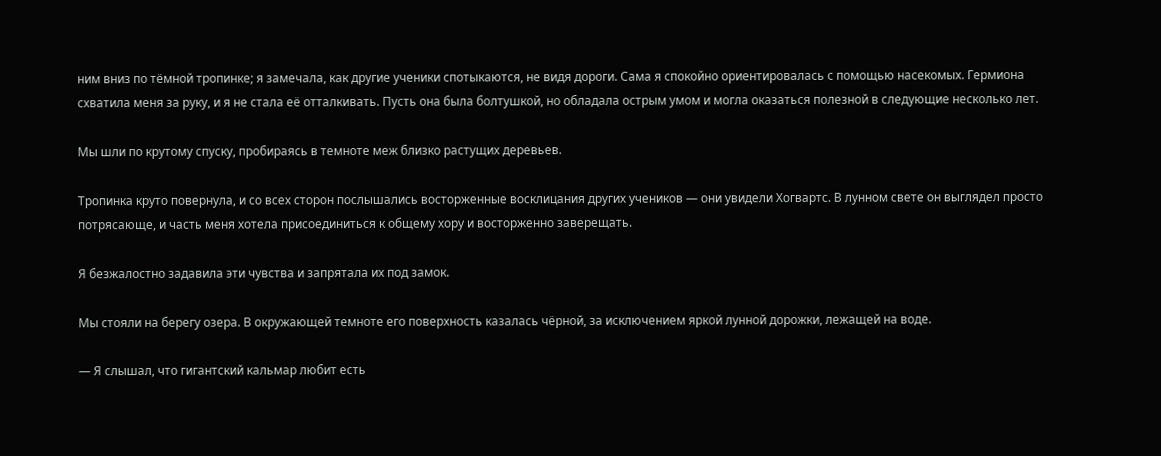ним вниз по тёмной тропинке; я замечала, как другие ученики спотыкаются, не видя дороги. Сама я спокойно ориентировалась с помощью насекомых. Гермиона схватила меня за руку, и я не стала её отталкивать. Пусть она была болтушкой, но обладала острым умом и могла оказаться полезной в следующие несколько лет.

Мы шли по крутому спуску, пробираясь в темноте меж близко растущих деревьев.

Тропинка круто повернула, и со всех сторон послышались восторженные восклицания других учеников — они увидели Хогвартс. В лунном свете он выглядел просто потрясающе, и часть меня хотела присоединиться к общему хору и восторженно заверещать.

Я безжалостно задавила эти чувства и запрятала их под замок.

Мы стояли на берегу озера. В окружающей темноте его поверхность казалась чёрной, за исключением яркой лунной дорожки, лежащей на воде.

— Я слышал, что гигантский кальмар любит есть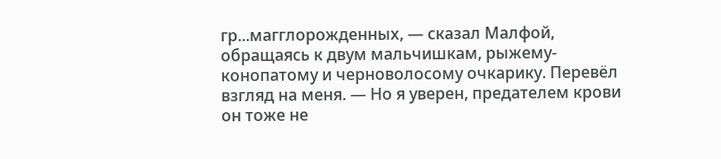гр...магглорожденных, — сказал Малфой, обращаясь к двум мальчишкам, рыжему-конопатому и черноволосому очкарику. Перевёл взгляд на меня. — Но я уверен, предателем крови он тоже не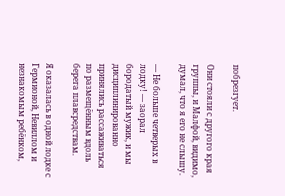побрезгует.

Они стояли с другого края группы, и Малфой, видимо, думал, что я его не слышу.

— Не больше четверых в лодку! — заорал бородатый мужик, и мы дисциплинированно принялись рассаживаться по размещённым вдоль берега плавсредствам.

Я оказалась в одной лодке с Гермионой, Невиллом и незнакомым ребёнком,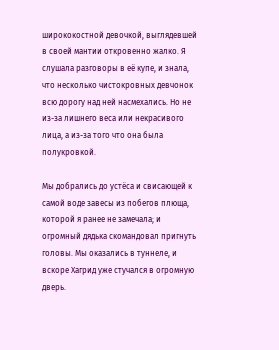ширококостной девочкой, выглядевшей в своей мантии откровенно жалко. Я слушала разговоры в её купе, и знала, что несколько чистокровных девчонок всю дорогу над ней насмехались. Но не из-за лишнего веса или некрасивого лица, а из-за того что она была полукровкой.

Мы добрались до устёса и свисающей к самой воде завесы из побегов плюща, которой я ранее не замечала; и огромный дядька скомандовал пригнуть головы. Мы оказались в туннеле, и вскоре Хагрид уже стучался в огромную дверь.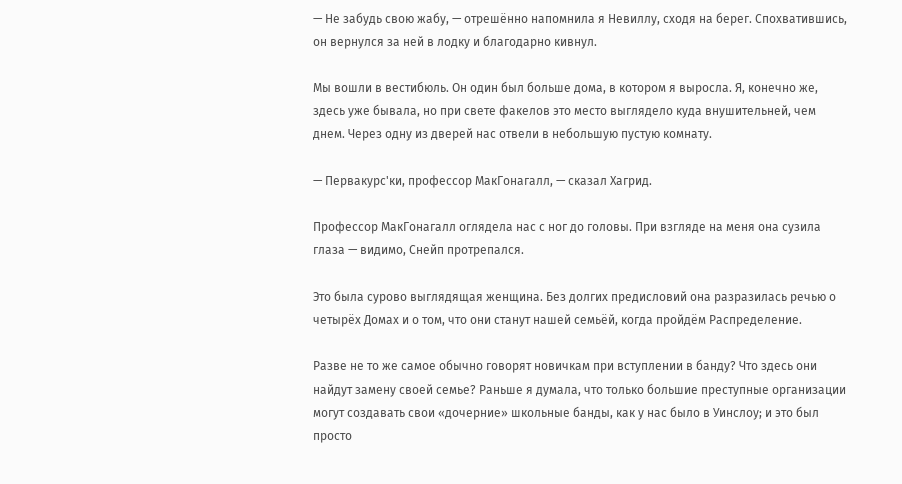— Не забудь свою жабу, — отрешённо напомнила я Невиллу, сходя на берег. Спохватившись, он вернулся за ней в лодку и благодарно кивнул.

Мы вошли в вестибюль. Он один был больше дома, в котором я выросла. Я, конечно же, здесь уже бывала, но при свете факелов это место выглядело куда внушительней, чем днем. Через одну из дверей нас отвели в небольшую пустую комнату.

— Первакурс'ки, профессор МакГонагалл, — сказал Хагрид.

Профессор МакГонагалл оглядела нас с ног до головы. При взгляде на меня она сузила глаза — видимо, Снейп протрепался.

Это была сурово выглядящая женщина. Без долгих предисловий она разразилась речью о четырёх Домах и о том, что они станут нашей семьёй, когда пройдём Распределение.

Разве не то же самое обычно говорят новичкам при вступлении в банду? Что здесь они найдут замену своей семье? Раньше я думала, что только большие преступные организации могут создавать свои «дочерние» школьные банды, как у нас было в Уинслоу; и это был просто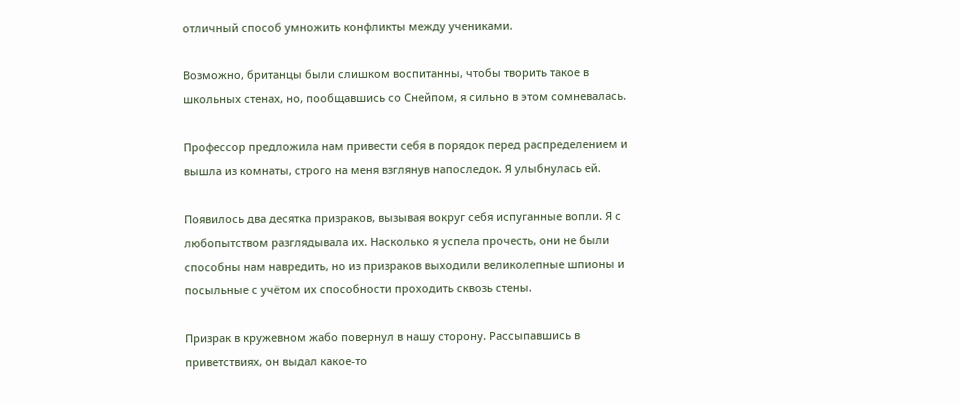отличный способ умножить конфликты между учениками.

Возможно, британцы были слишком воспитанны, чтобы творить такое в школьных стенах, но, пообщавшись со Снейпом, я сильно в этом сомневалась.

Профессор предложила нам привести себя в порядок перед распределением и вышла из комнаты, строго на меня взглянув напоследок. Я улыбнулась ей.

Появилось два десятка призраков, вызывая вокруг себя испуганные вопли. Я с любопытством разглядывала их. Насколько я успела прочесть, они не были способны нам навредить, но из призраков выходили великолепные шпионы и посыльные с учётом их способности проходить сквозь стены.

Призрак в кружевном жабо повернул в нашу сторону. Рассыпавшись в приветствиях, он выдал какое-то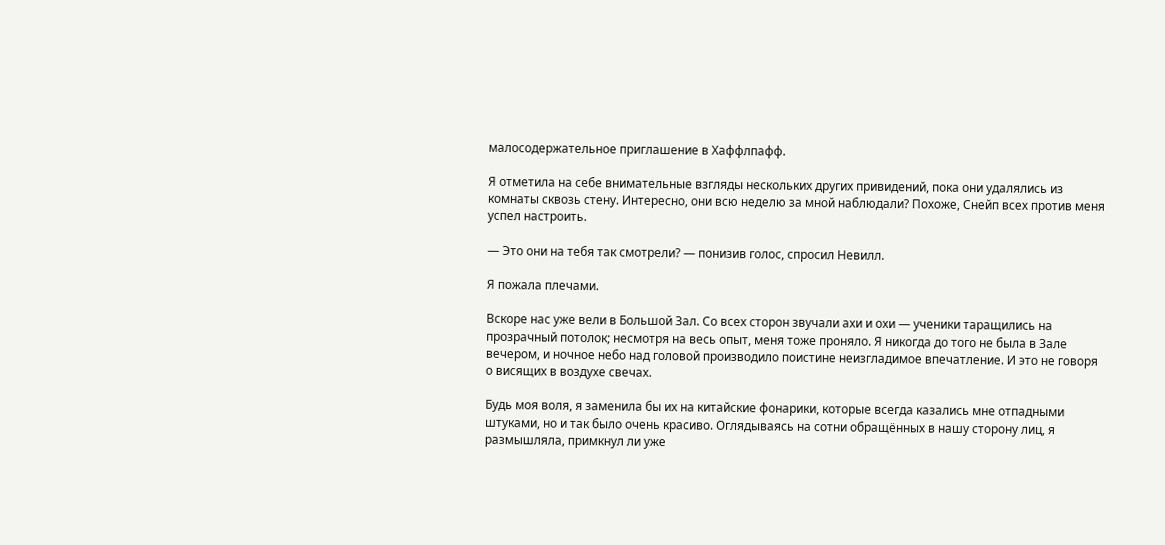малосодержательное приглашение в Хаффлпафф.

Я отметила на себе внимательные взгляды нескольких других привидений, пока они удалялись из комнаты сквозь стену. Интересно, они всю неделю за мной наблюдали? Похоже, Снейп всех против меня успел настроить.

— Это они на тебя так смотрели? — понизив голос, спросил Невилл.

Я пожала плечами.

Вскоре нас уже вели в Большой Зал. Со всех сторон звучали ахи и охи — ученики таращились на прозрачный потолок; несмотря на весь опыт, меня тоже проняло. Я никогда до того не была в Зале вечером, и ночное небо над головой производило поистине неизгладимое впечатление. И это не говоря о висящих в воздухе свечах.

Будь моя воля, я заменила бы их на китайские фонарики, которые всегда казались мне отпадными штуками, но и так было очень красиво. Оглядываясь на сотни обращённых в нашу сторону лиц, я размышляла, примкнул ли уже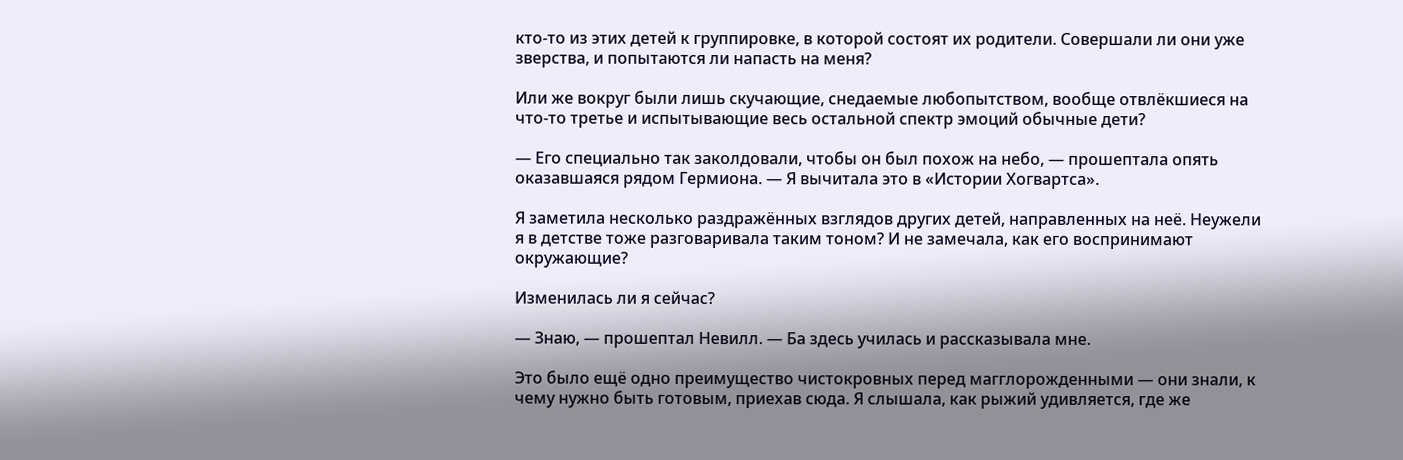кто-то из этих детей к группировке, в которой состоят их родители. Совершали ли они уже зверства, и попытаются ли напасть на меня?

Или же вокруг были лишь скучающие, снедаемые любопытством, вообще отвлёкшиеся на что-то третье и испытывающие весь остальной спектр эмоций обычные дети?

— Его специально так заколдовали, чтобы он был похож на небо, — прошептала опять оказавшаяся рядом Гермиона. — Я вычитала это в «Истории Хогвартса».

Я заметила несколько раздражённых взглядов других детей, направленных на неё. Неужели я в детстве тоже разговаривала таким тоном? И не замечала, как его воспринимают окружающие?

Изменилась ли я сейчас?

— Знаю, — прошептал Невилл. — Ба здесь училась и рассказывала мне.

Это было ещё одно преимущество чистокровных перед магглорожденными — они знали, к чему нужно быть готовым, приехав сюда. Я слышала, как рыжий удивляется, где же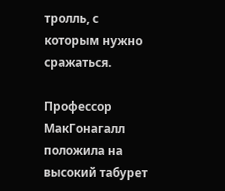тролль, с которым нужно сражаться.

Профессор МакГонагалл положила на высокий табурет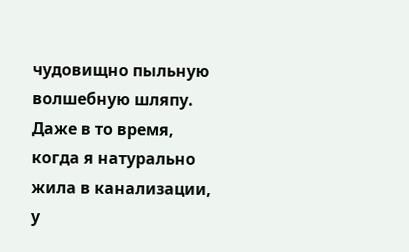чудовищно пыльную волшебную шляпу. Даже в то время, когда я натурально жила в канализации, у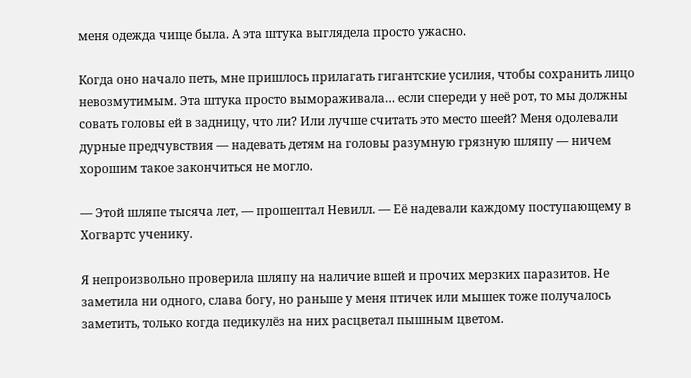меня одежда чище была. А эта штука выглядела просто ужасно.

Когда оно начало петь, мне пришлось прилагать гигантские усилия, чтобы сохранить лицо невозмутимым. Эта штука просто вымораживала… если спереди у неё рот, то мы должны совать головы ей в задницу, что ли? Или лучше считать это место шеей? Меня одолевали дурные предчувствия — надевать детям на головы разумную грязную шляпу — ничем хорошим такое закончиться не могло.

— Этой шляпе тысяча лет, — прошептал Невилл. — Её надевали каждому поступающему в Хогвартс ученику.

Я непроизвольно проверила шляпу на наличие вшей и прочих мерзких паразитов. Не заметила ни одного, слава богу, но раньше у меня птичек или мышек тоже получалось заметить, только когда педикулёз на них расцветал пышным цветом.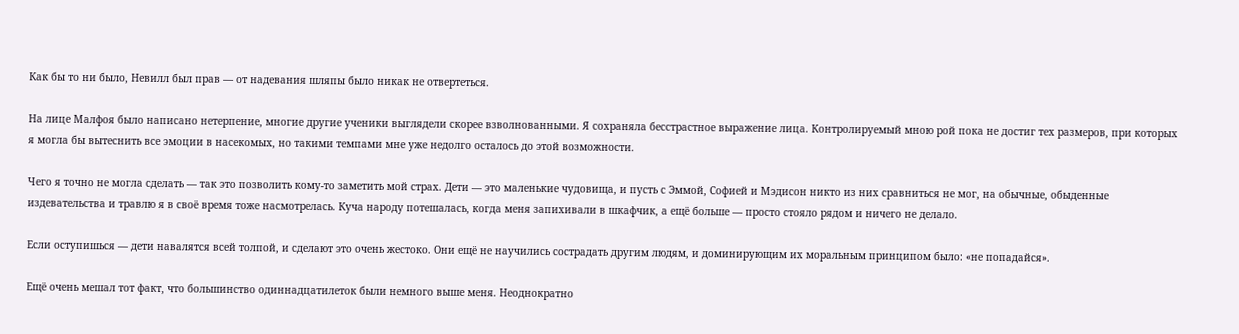Как бы то ни было, Невилл был прав — от надевания шляпы было никак не отвертеться.

На лице Малфоя было написано нетерпение, многие другие ученики выглядели скорее взволнованными. Я сохраняла бесстрастное выражение лица. Контролируемый мною рой пока не достиг тех размеров, при которых я могла бы вытеснить все эмоции в насекомых, но такими темпами мне уже недолго осталось до этой возможности.

Чего я точно не могла сделать — так это позволить кому-то заметить мой страх. Дети — это маленькие чудовища, и пусть с Эммой, Софией и Мэдисон никто из них сравниться не мог, на обычные, обыденные издевательства и травлю я в своё время тоже насмотрелась. Куча народу потешалась, когда меня запихивали в шкафчик, а ещё больше — просто стояло рядом и ничего не делало.

Если оступишься — дети навалятся всей толпой, и сделают это очень жестоко. Они ещё не научились сострадать другим людям, и доминирующим их моральным принципом было: «не попадайся».

Ещё очень мешал тот факт, что большинство одиннадцатилеток были немного выше меня. Неоднократно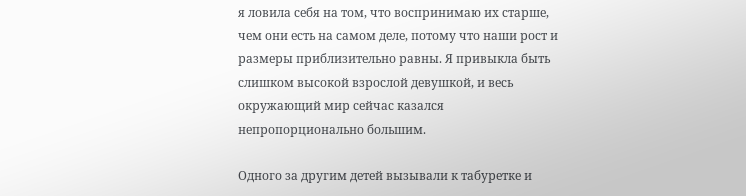я ловила себя на том, что воспринимаю их старше, чем они есть на самом деле, потому что наши рост и размеры приблизительно равны. Я привыкла быть слишком высокой взрослой девушкой, и весь окружающий мир сейчас казался непропорционально большим.

Одного за другим детей вызывали к табуретке и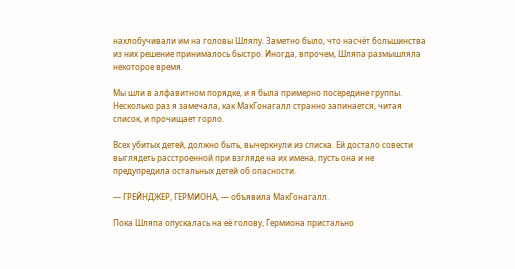нахлобучивали им на головы Шляпу. Заметно было, что насчёт большинства из них решение принималось быстро. Иногда, впрочем, Шляпа размышляла некоторое время.

Мы шли в алфавитном порядке, и я была примерно посередине группы. Несколько раз я замечала, как МакГонагалл странно запинается, читая список, и прочищает горло.

Всех убитых детей, должно быть, вычеркнули из списка. Ей достало совести выглядеть расстроенной при взгляде на их имена, пусть она и не предупредила остальных детей об опасности.

— ГРЕЙНДЖЕР, ГЕРМИОНА, — объявила МакГонагалл.

Пока Шляпа опускалась на её голову, Гермиона пристально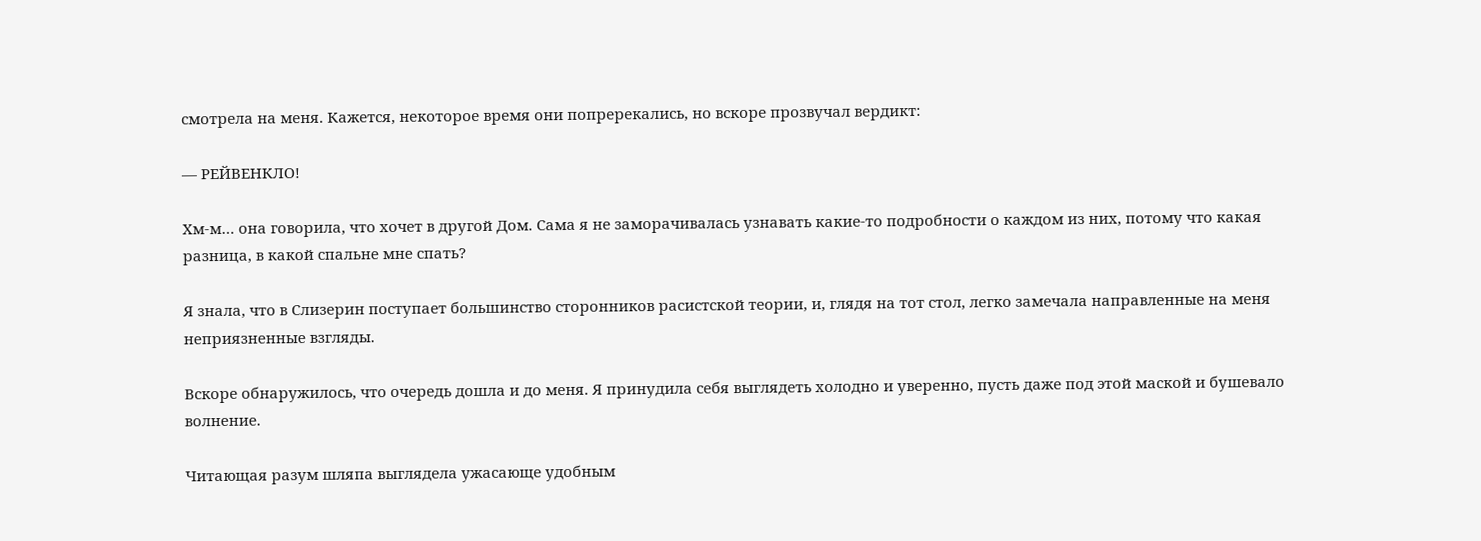смотрела на меня. Кажется, некоторое время они попререкались, но вскоре прозвучал вердикт:

— РЕЙВЕНКЛО!

Хм-м… она говорила, что хочет в другой Дом. Сама я не заморачивалась узнавать какие-то подробности о каждом из них, потому что какая разница, в какой спальне мне спать?

Я знала, что в Слизерин поступает большинство сторонников расистской теории, и, глядя на тот стол, легко замечала направленные на меня неприязненные взгляды.

Вскоре обнаружилось, что очередь дошла и до меня. Я принудила себя выглядеть холодно и уверенно, пусть даже под этой маской и бушевало волнение.

Читающая разум шляпа выглядела ужасающе удобным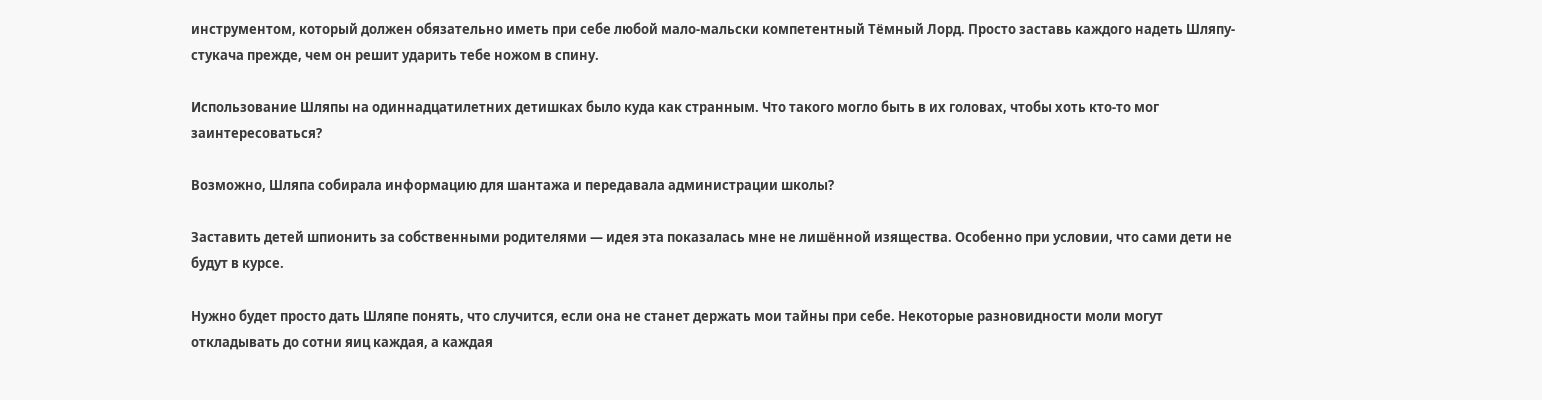инструментом, который должен обязательно иметь при себе любой мало-мальски компетентный Тёмный Лорд. Просто заставь каждого надеть Шляпу-стукача прежде, чем он решит ударить тебе ножом в спину.

Использование Шляпы на одиннадцатилетних детишках было куда как странным. Что такого могло быть в их головах, чтобы хоть кто-то мог заинтересоваться?

Возможно, Шляпа собирала информацию для шантажа и передавала администрации школы?

Заставить детей шпионить за собственными родителями — идея эта показалась мне не лишённой изящества. Особенно при условии, что сами дети не будут в курсе.

Нужно будет просто дать Шляпе понять, что случится, если она не станет держать мои тайны при себе. Некоторые разновидности моли могут откладывать до сотни яиц каждая, а каждая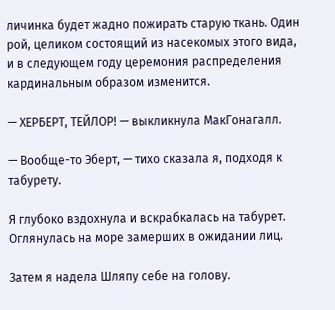личинка будет жадно пожирать старую ткань. Один рой, целиком состоящий из насекомых этого вида, и в следующем году церемония распределения кардинальным образом изменится.

— ХЕРБЕРТ, ТЕЙЛОР! — выкликнула МакГонагалл.

— Вообще-то Эберт, — тихо сказала я, подходя к табурету.

Я глубоко вздохнула и вскрабкалась на табурет. Оглянулась на море замерших в ожидании лиц.

Затем я надела Шляпу себе на голову.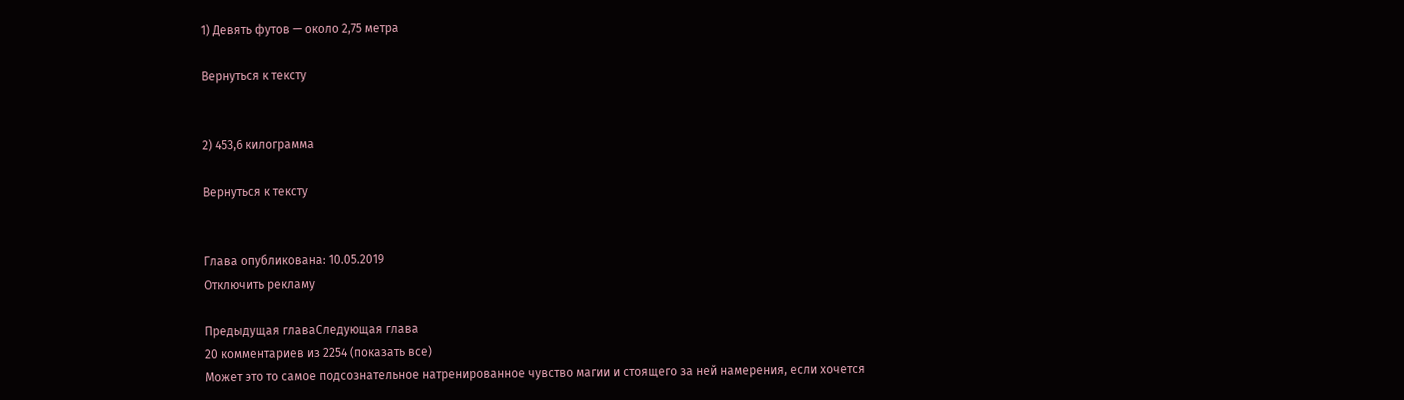1) Девять футов — около 2,75 метра

Вернуться к тексту


2) 453,6 килограмма

Вернуться к тексту


Глава опубликована: 10.05.2019
Отключить рекламу

Предыдущая главаСледующая глава
20 комментариев из 2254 (показать все)
Может это то самое подсознательное натренированное чувство магии и стоящего за ней намерения, если хочется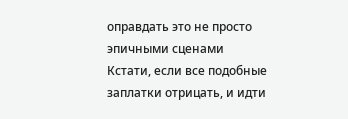оправдать это не просто эпичными сценами
Кстати, если все подобные заплатки отрицать, и идти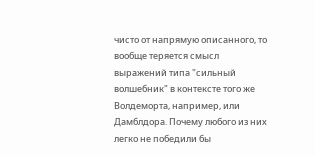чисто от напрямую описанного, то вообще теряется смысл выражений типа "сильный волшебник" в контексте того же Волдеморта, например, или Дамблдора. Почему любого из них легко не победили бы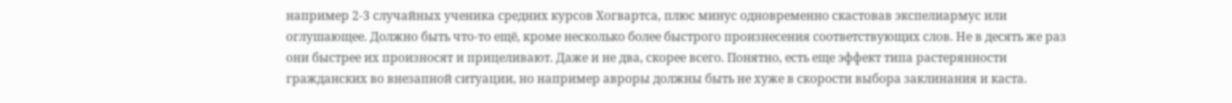например 2-3 случайных ученика средних курсов Хогвартса, плюс минус одновременно скастовав экспелиармус или оглушающее. Должно быть что-то ещё, кроме несколько более быстрого произнесения соответствующих слов. Не в десять же раз они быстрее их произносят и прицеливают. Даже и не два, скорее всего. Понятно, есть еще эффект типа растерянности гражданских во внезапной ситуации, но например авроры должны быть не хуже в скорости выбора заклинания и каста.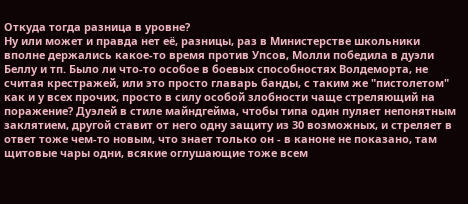Откуда тогда разница в уровне?
Ну или может и правда нет её, разницы, раз в Министерстве школьники вполне держались какое-то время против Упсов, Молли победила в дуэли Беллу и тп. Было ли что-то особое в боевых способностях Волдеморта, не считая крестражей, или это просто главарь банды, с таким же "пистолетом" как и у всех прочих, просто в силу особой злобности чаще стреляющий на поражение? Дуэлей в стиле майндгейма, чтобы типа один пуляет непонятным заклятием, другой ставит от него одну защиту из 30 возможных, и стреляет в ответ тоже чем-то новым, что знает только он - в каноне не показано, там щитовые чары одни, всякие оглушающие тоже всем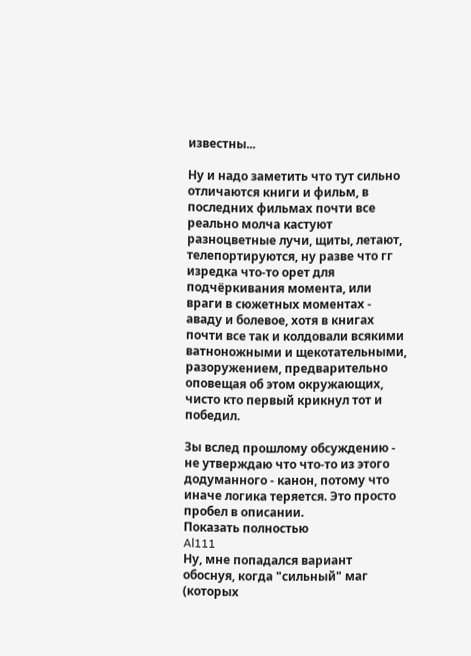известны...

Ну и надо заметить что тут сильно отличаются книги и фильм, в последних фильмах почти все реально молча кастуют разноцветные лучи, щиты, летают, телепортируются, ну разве что гг изредка что-то орет для подчёркивания момента, или враги в сюжетных моментах - аваду и болевое, хотя в книгах почти все так и колдовали всякими ватноножными и щекотательными, разоружением, предварительно оповещая об этом окружающих, чисто кто первый крикнул тот и победил.

Зы вслед прошлому обсуждению - не утверждаю что что-то из этого додуманного - канон, потому что иначе логика теряется. Это просто пробел в описании.
Показать полностью
Al111
Ну, мне попадался вариант обоснуя, когда "сильный" маг (которых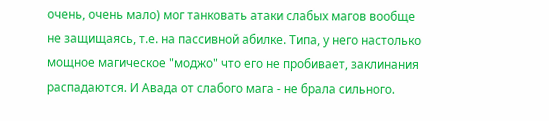очень, очень мало) мог танковать атаки слабых магов вообще не защищаясь, т.е. на пассивной абилке. Типа, у него настолько мощное магическое "моджо" что его не пробивает, заклинания распадаются. И Авада от слабого мага - не брала сильного.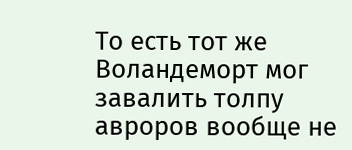То есть тот же Воландеморт мог завалить толпу авроров вообще не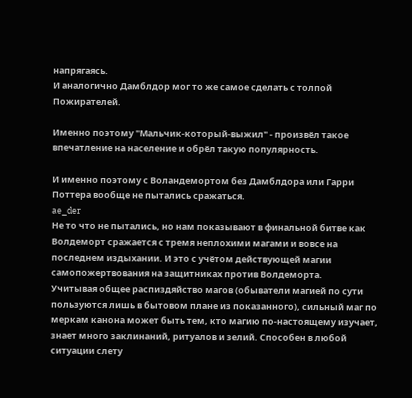напрягаясь.
И аналогично Дамблдор мог то же самое сделать с толпой Пожирателей.

Именно поэтому "Мальчик-который-выжил" - произвёл такое впечатление на население и обрёл такую популярность.

И именно поэтому с Воландемортом без Дамблдора или Гарри Поттера вообще не пытались сражаться.
ae_der
Не то что не пытались, но нам показывают в финальной битве как Волдеморт сражается с тремя неплохими магами и вовсе на последнем издыхании. И это с учётом действующей магии самопожертвования на защитниках против Волдеморта.
Учитывая общее распиздяйство магов (обыватели магией по сути пользуются лишь в бытовом плане из показанного), сильный маг по меркам канона может быть тем, кто магию по-настоящему изучает, знает много заклинаний, ритуалов и зелий. Способен в любой ситуации слету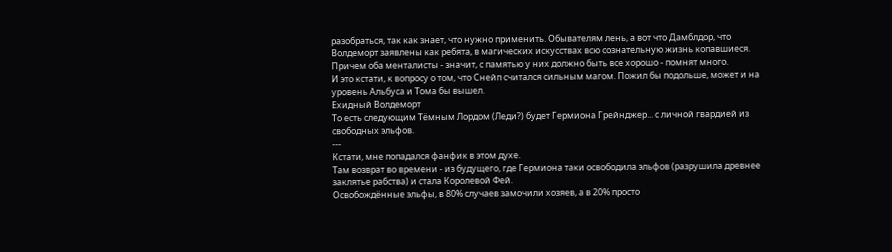разобраться, так как знает, что нужно применить. Обывателям лень, а вот что Дамблдор, что Волдеморт заявлены как ребята, в магических искусствах всю сознательную жизнь копавшиеся. Причем оба менталисты - значит, с памятью у них должно быть все хорошо - помнят много.
И это кстати, к вопросу о том, что Снейп считался сильным магом. Пожил бы подольше, может и на уровень Альбуса и Тома бы вышел.
Ехидный Волдеморт
То есть следующим Тёмным Лордом (Леди?) будет Гермиона Грейнджер... с личной гвардией из свободных эльфов.
---
Кстати, мне попадался фанфик в этом духе.
Там возврат во времени - из будущего, где Гермиона таки освободила эльфов (разрушила древнее заклятье рабства) и стала Королевой Фей.
Освобождённые эльфы, в 80% случаев замочили хозяев, а в 20% просто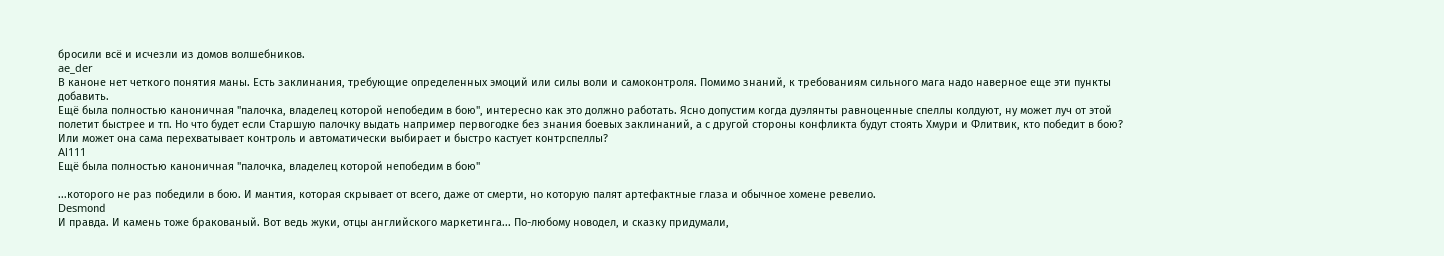бросили всё и исчезли из домов волшебников.
ae_der
В каноне нет четкого понятия маны. Есть заклинания, требующие определенных эмоций или силы воли и самоконтроля. Помимо знаний, к требованиям сильного мага надо наверное еще эти пункты добавить.
Ещё была полностью каноничная "палочка, владелец которой непобедим в бою", интересно как это должно работать. Ясно допустим когда дуэлянты равноценные спеллы колдуют, ну может луч от этой полетит быстрее и тп. Но что будет если Старшую палочку выдать например первогодке без знания боевых заклинаний, а с другой стороны конфликта будут стоять Хмури и Флитвик, кто победит в бою? Или может она сама перехватывает контроль и автоматически выбирает и быстро кастует контрспеллы?
Al111
Ещё была полностью каноничная "палочка, владелец которой непобедим в бою"

...которого не раз победили в бою. И мантия, которая скрывает от всего, даже от смерти, но которую палят артефактные глаза и обычное хомене ревелио.
Desmоnd
И правда. И камень тоже бракованый. Вот ведь жуки, отцы английского маркетинга... По-любому новодел, и сказку придумали,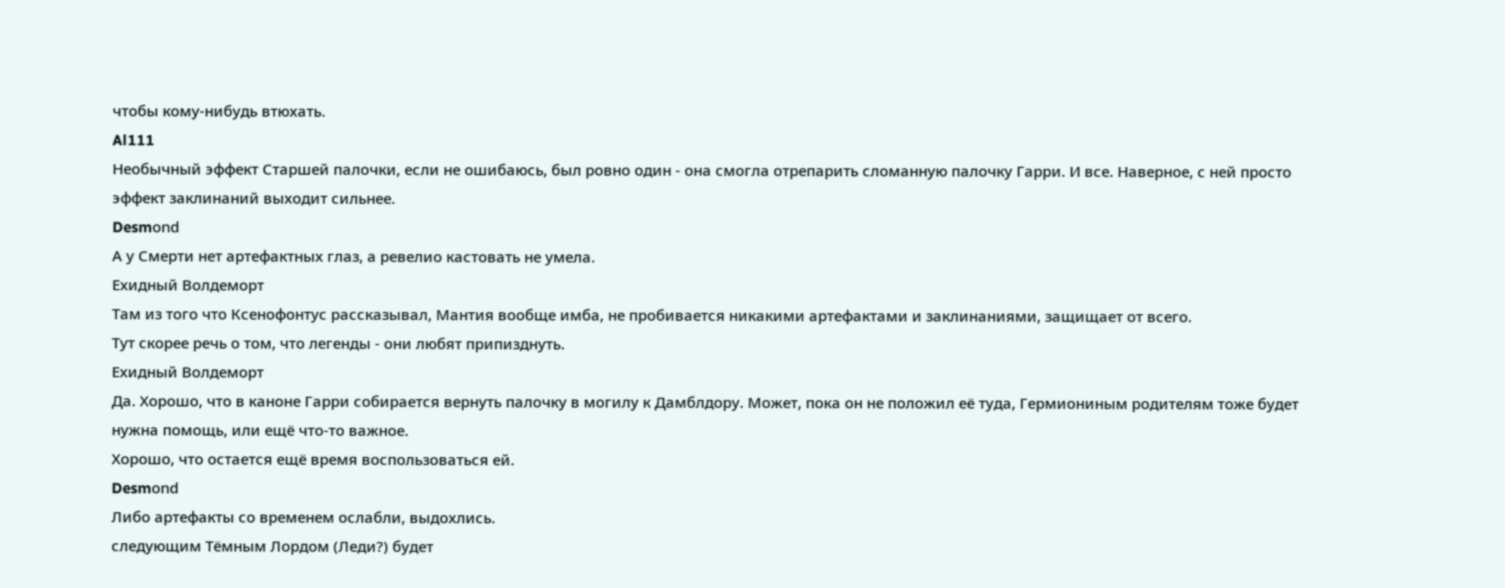чтобы кому-нибудь втюхать.
Al111
Необычный эффект Старшей палочки, если не ошибаюсь, был ровно один - она смогла отрепарить сломанную палочку Гарри. И все. Наверное, с ней просто эффект заклинаний выходит сильнее.
Desmоnd
А у Смерти нет артефактных глаз, а ревелио кастовать не умела.
Ехидный Волдеморт
Там из того что Ксенофонтус рассказывал, Мантия вообще имба, не пробивается никакими артефактами и заклинаниями, защищает от всего.
Тут скорее речь о том, что легенды - они любят припизднуть.
Ехидный Волдеморт
Да. Хорошо, что в каноне Гарри собирается вернуть палочку в могилу к Дамблдору. Может, пока он не положил её туда, Гермиониным родителям тоже будет нужна помощь, или ещё что-то важное.
Хорошо, что остается ещё время воспользоваться ей.
Desmоnd
Либо артефакты со временем ослабли, выдохлись.
следующим Тёмным Лордом (Леди?) будет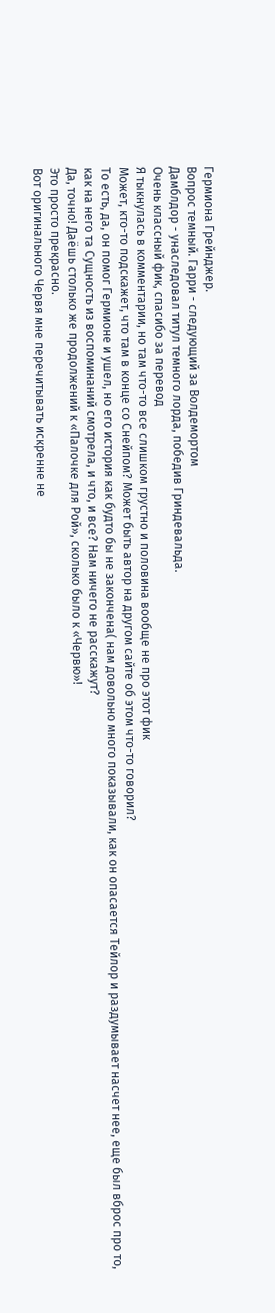Гермиона Грейнджер.
Вопрос темный. Гарри - следующий за Волдемортом
Дамблдор - унаследовал титул темного лорда, победив Гриндевальда.
Очень классный фик, спасибо за перевод
Я тыкнулась в комментарии, но там что-то все слишком грустно и половина вообще не про этот фик
Может, кто-то подскажет, что там в конце со Снейпом? Может быть автор на другом сайте об этом что-то говорил?
То есть, да, он помог Гермионе и ушел, но его история как будто бы не закончена( нам довольно много показывали, как он опасается Тейлор и раздумывает насчет нее, еще был вброс про то, как на него та Сущность из воспоминаний смотрела, и что, и все? Нам ничего не расскажут?
Да, точно! Даёшь столько же продолжений к «Палочке для Рой», сколько было к «Червю»!
Это просто прекрасно.
Вот оригинального Червя мне перечитывать искренне не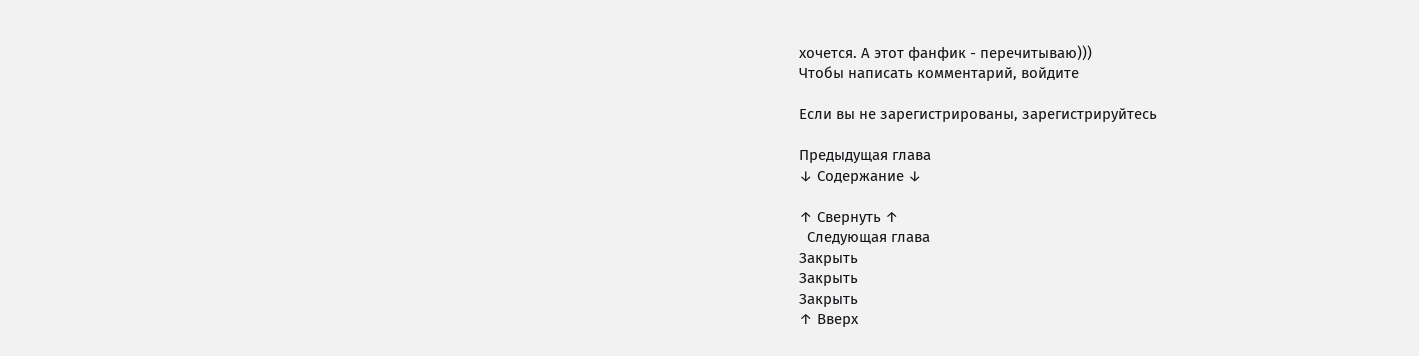хочется. А этот фанфик - перечитываю)))
Чтобы написать комментарий, войдите

Если вы не зарегистрированы, зарегистрируйтесь

Предыдущая глава
↓ Содержание ↓

↑ Свернуть ↑
  Следующая глава
Закрыть
Закрыть
Закрыть
↑ Вверх